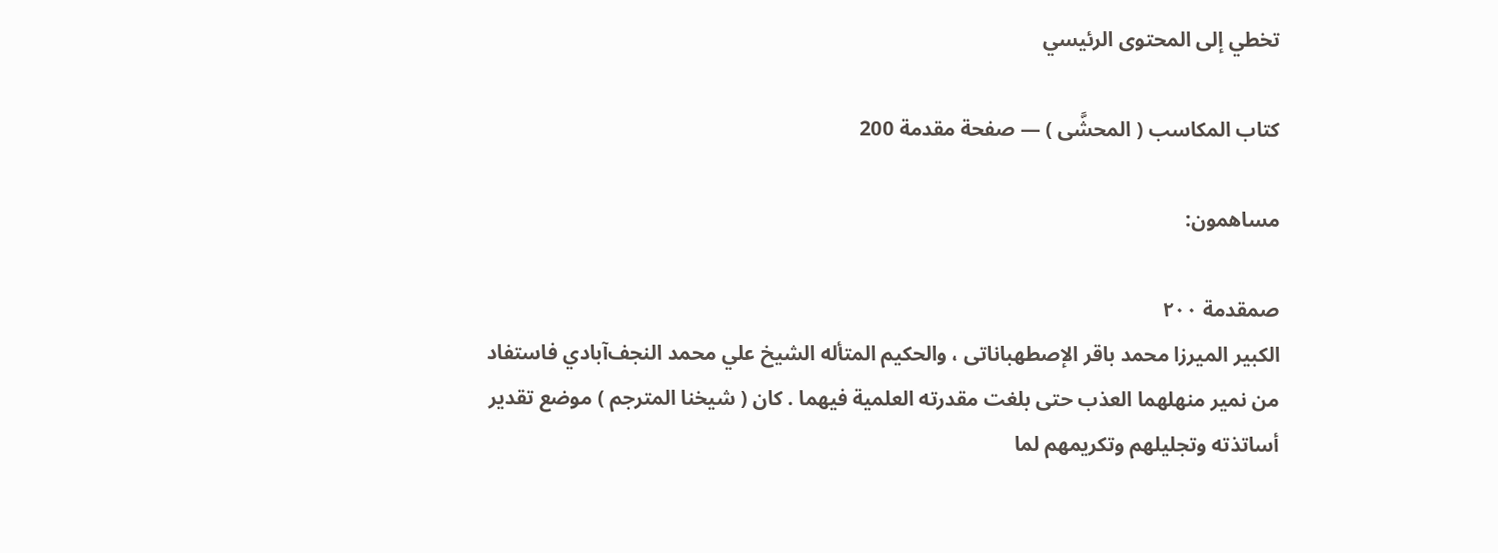تخطي إلى المحتوى الرئيسي

كتاب المكاسب ( المحشَّى ) — صفحة مقدمة 200

مساهمون:

صمقدمة ٢٠٠
الكبير الميرزا محمد باقر الإصطهباناتى ، والحكيم المتأله الشيخ علي محمد النجف‌آبادي فاستفاد من نمير منهلهما العذب حتى بلغت مقدرته العلمية فيهما . كان ( شيخنا المترجم ) موضع تقدير أساتذته وتجليلهم وتكريمهم لما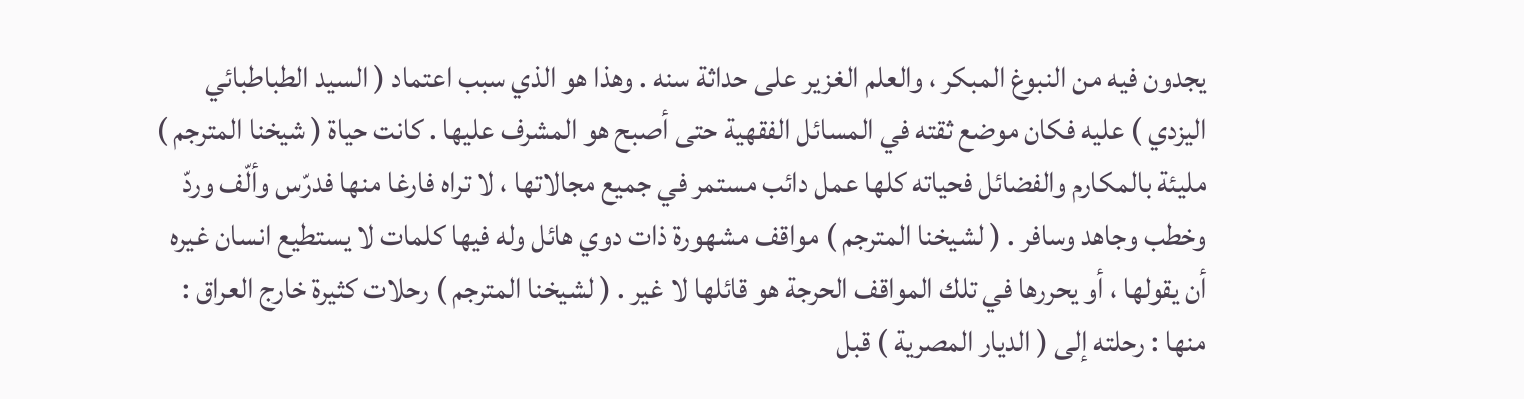يجدون فيه من النبوغ المبكر ، والعلم الغزير على حداثة سنه . وهذا هو الذي سبب اعتماد ( السيد الطباطبائي اليزدي ) عليه فكان موضع ثقته في المسائل الفقهية حتى أصبح هو المشرف عليها . كانت حياة ( شيخنا المترجم ) مليئة بالمكارم والفضائل فحياته كلها عمل دائب مستمر في جميع مجالاتها ، لا تراه فارغا منها فدرّس وألّف وردّ وخطب وجاهد وسافر . ( لشيخنا المترجم ) مواقف مشهورة ذات دوي هائل وله فيها كلمات لا يستطيع انسان غيره أن يقولها ، أو يحررها في تلك المواقف الحرجة هو قائلها لا غير . ( لشيخنا المترجم ) رحلات كثيرة خارج العراق : منها : رحلته إلى ( الديار المصرية ) قبل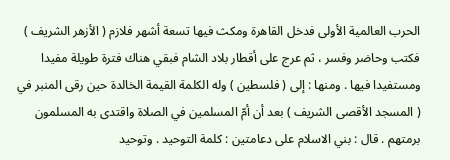الحرب العالمية الأولى فدخل القاهرة ومكث فيها تسعة أشهر فلازم ( الأزهر الشريف ) فكتب وحاضر وفسر ، ثم عرج على أقطار بلاد الشام فبقي هناك فترة طويلة مفيدا ومستفيدا فيها . ومنها : إلى ( فلسطين ) وله الكلمة القيمة الخالدة حين رقى المنبر في ( المسجد الأقصى الشريف ) بعد أن أمّ المسلمين في الصلاة واقتدى به المسلمون برمتهم . قال : بني الاسلام على دعامتين : كلمة التوحيد . وتوحيد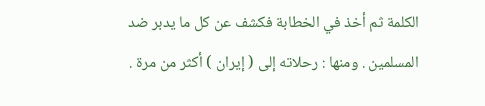الكلمة ثم أخذ في الخطابة فكشف عن كل ما يدبر ضد المسلمين . ومنها : رحلاته إلى ( إيران ) أكثر من مرة .